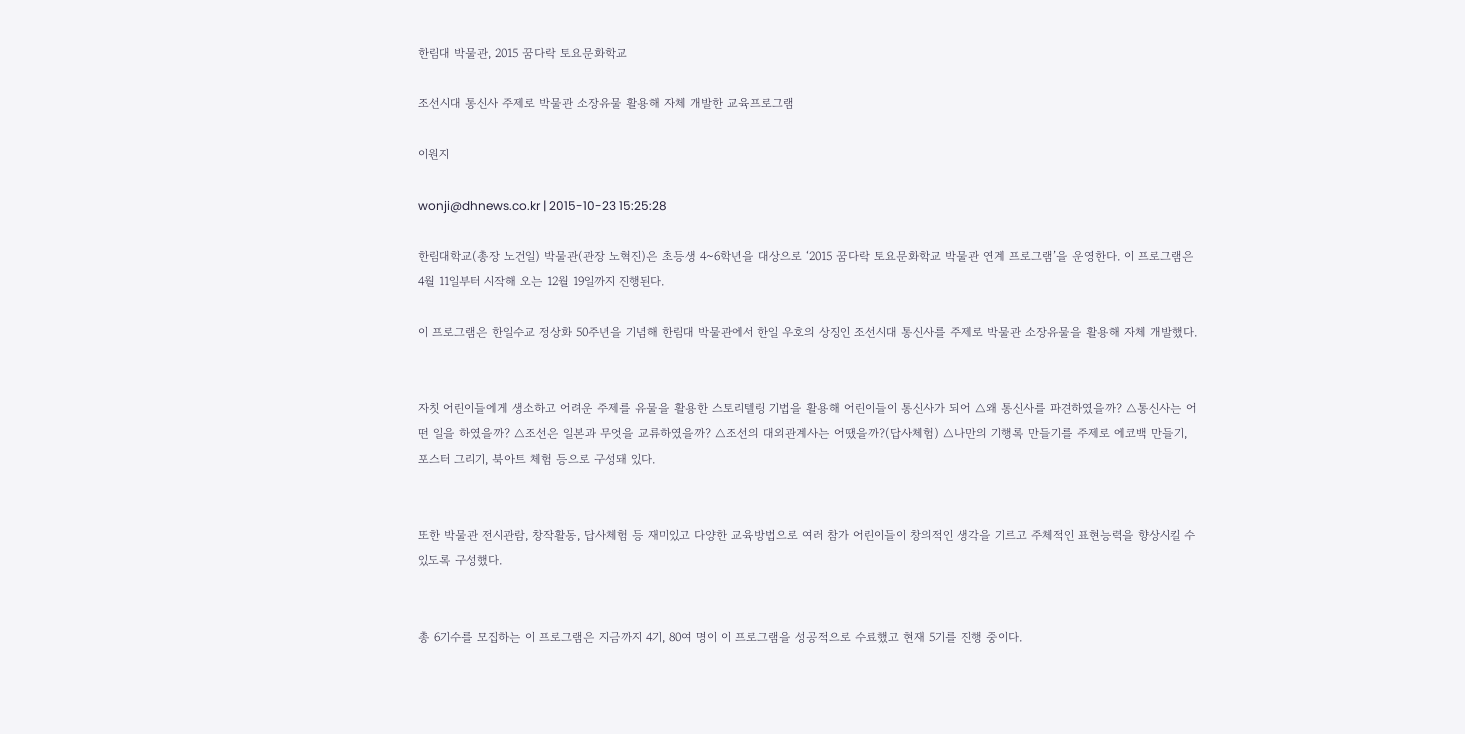한림대 박물관, 2015 꿈다락 토요문화학교

조선시대 통신사 주제로 박물관 소장유물 활용해 자체 개발한 교육프로그램

이원지

wonji@dhnews.co.kr | 2015-10-23 15:25:28

한림대학교(총장 노건일) 박물관(관장 노혁진)은 초등생 4~6학년을 대상으로 ‘2015 꿈다락 토요문화학교 박물관 연계 프로그램’을 운영한다. 이 프로그램은 4월 11일부터 시작해 오는 12월 19일까지 진행된다.

이 프로그램은 한일수교 정상화 50주년을 기념해 한림대 박물관에서 한일 우호의 상징인 조선시대 통신사를 주제로 박물관 소장유물을 활용해 자체 개발했다.


자칫 어린이들에게 생소하고 어려운 주제를 유물을 활용한 스토리텔링 기법을 활용해 어린이들이 통신사가 되어 △왜 통신사를 파견하였을까? △통신사는 어떤 일을 하였을까? △조선은 일본과 무엇을 교류하였을까? △조선의 대외관계사는 어땠을까?(답사체험) △나만의 기행록 만들기를 주제로 에코백 만들기, 포스터 그리기, 북아트 체험 등으로 구성돼 있다.


또한 박물관 전시관람, 창작활동, 답사체험 등 재미있고 다양한 교육방법으로 여러 참가 어린이들이 창의적인 생각을 기르고 주체적인 표현능력을 향상시킬 수 있도록 구성했다.


총 6기수를 모집하는 이 프로그램은 지금까지 4기, 80여 명이 이 프로그램을 성공적으로 수료했고 현재 5기를 진행 중이다.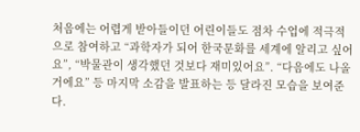처음에는 어렵게 받아들이던 어린이들도 점차 수업에 적극적으로 참여하고 “과학자가 되어 한국문화를 세계에 알리고 싶어요”, “박물관이 생각했던 것보다 재미있어요”. “다음에도 나올 거에요” 등 마지막 소감을 발표하는 등 달라진 모습을 보여준다.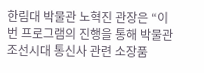한림대 박물관 노혁진 관장은 “이번 프로그램의 진행을 통해 박물관 조선시대 통신사 관련 소장품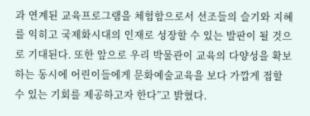과 연계된 교육프로그램을 체험함으로서 선조들의 슬기와 지혜를 익히고 국제화시대의 인재로 성장할 수 있는 발판이 될 것으로 기대된다. 또한 앞으로 우리 박물관이 교육의 다양성을 확보하는 동시에 어린이들에게 문화예술교육을 보다 가깝게 접할 수 있는 기회를 제공하고자 한다”고 밝혔다.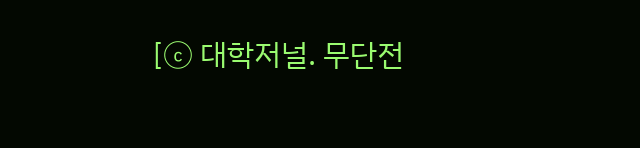[ⓒ 대학저널. 무단전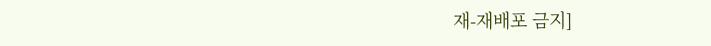재-재배포 금지]